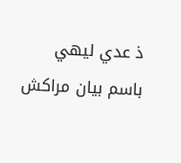ذ عدي ليهي باسم بيان مراكش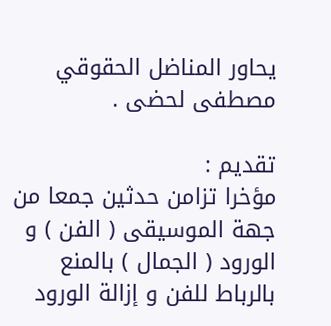يحاور المناضل الحقوقي مصطفى لحضى .

تقديم :
مؤخرا تزامن حدثين جمعا من جهة الموسيقى ( الفن ) و الورود ( الجمال ) بالمنع بالرباط للفن و إزالة الورود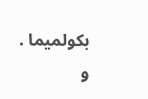بكولميما .
و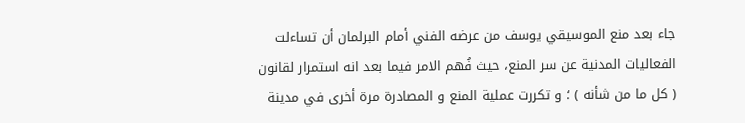جاء بعد منع الموسيقي يوسف من عرضه الفني أمام البرلمان أن تساءلت الفعاليات المدنية عن سر المنع، حيث فُهم الامر فيما بعد انه استمرار لقانون ( كل ما من شأنه ) ؛ و تكررت عملية المنع و المصادرة مرة أخرى في مدينة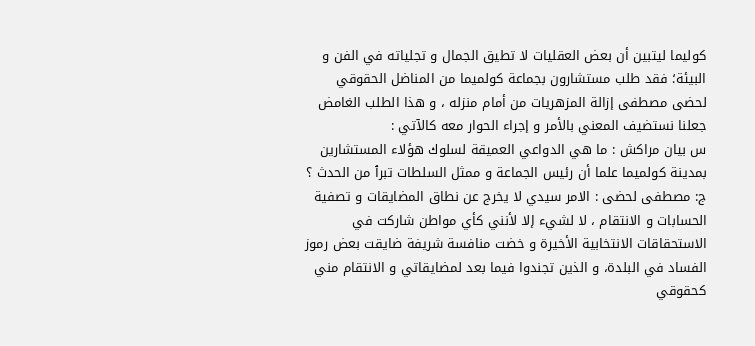كوليما ليتبين أن بعض العقليات لا تطيق الجمال و تجلياته في الفن و البيئة؛ فقد طلب مستشارون بجماعة كولميما من المناضل الحقوقي لحضى مصطفى إزالة المزهريات من أمام منزله ، و هذا الطلب الغامض جعلنا نستضيف المعني بالأمر و إجراء الحوار معه كالآتي :
س بيان مراكش : ما هي الدواعي العميقة لسلوك هؤلاء المستشارين بمدينة كولميما علما أن رئيس الجماعة و ممثل السلطات تبرٱ من الحدث ؟
ج: مصطفى لحضى : الامر سيدي لا يخرج عن نطاق المضايقات و تصفية الحسابات و الانتقام ، لا لشيء إلا لأنني كأي مواطن شاركت في الاستحقاقات الانتخابية الأخيرة و خضت منافسة شريفة ضايقت بعض رموز الفساد في البلدة، و الذين تجندوا فيما بعد لمضايقاتي و الانتقام مني كحقوقي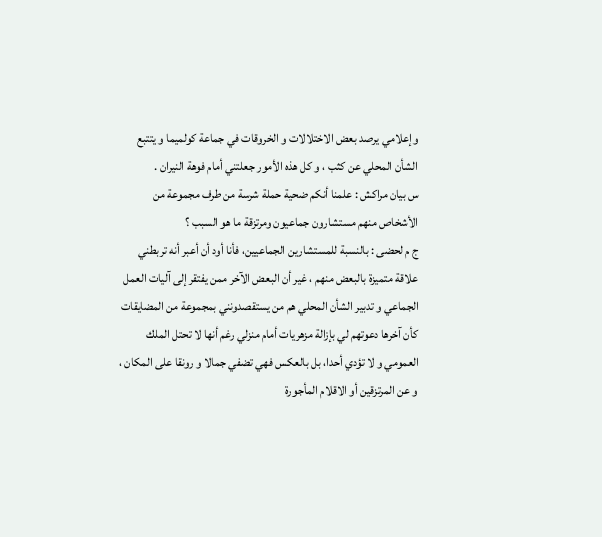وإعلامي يرصد بعض الاختلالات و الخروقات في جماعة كولميما و يتتبع الشأن المحلي عن كثب ، و كل هذه الأمور جعلتني أمام فوهة النيران .
س بيان مراكش : علمنا أنكم ضحية حملة شرسة من طرف مجموعة من الأشخاص منهم مستشارون جماعيون ومرتزقة ما هو السبب ؟
ج م لحضى : بالنسبة للمستشارين الجماعيين، فأنا أود أن أعبر أنه تربطني علاقة متميزة بالبعض منهم ، غير أن البعض الآخر ممن يفتقر إلى آليات العمل الجماعي و تدبير الشأن المحلي هم من يستقصدونني بمجموعة من المضايقات كأن آخرها دعوتهم لي بإزالة مزهريات أمام منزلي رغم أنها لا تحتل الملك العمومي و لا تؤدي أحدا، بل بالعكس فهي تضفي جمالا و رونقا على المكان ، و عن المرتزقين أو الاقلام المأجورة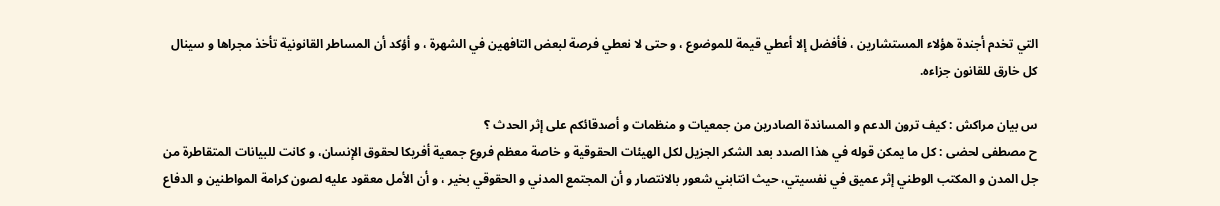التي تخدم أجندة هؤلاء المستشارين ، فأفضل إلا أعطي قيمة للموضوع ، و حتى لا نعطي فرصة لبعض التافهين في الشهرة ، و أؤكد أن المساطر القانونية تأخذ مجراها و سينال كل خارق للقانون جزاءه.

س بيان مراكش : كيف ترون الدعم و المساندة الصادرين من جمعيات و منظمات و أصدقائكم على إثر الحدث ؟
ح مصطفى لحضى : كل ما يمكن قوله في هذا الصدد بعد الشكر الجزيل لكل الهيئات الحقوقية و خاصة معظم فروع جمعية أفريكا لحقوق الإنسان، و كانت للبيانات المتقاطرة من جل المدن و المكتب الوطني إثر عميق في نفسيتي، حيث انتابني شعور بالانتصار و أن المجتمع المدني و الحقوقي بخير ، و أن الأمل معقود عليه لصون كرامة المواطنين و الدفاع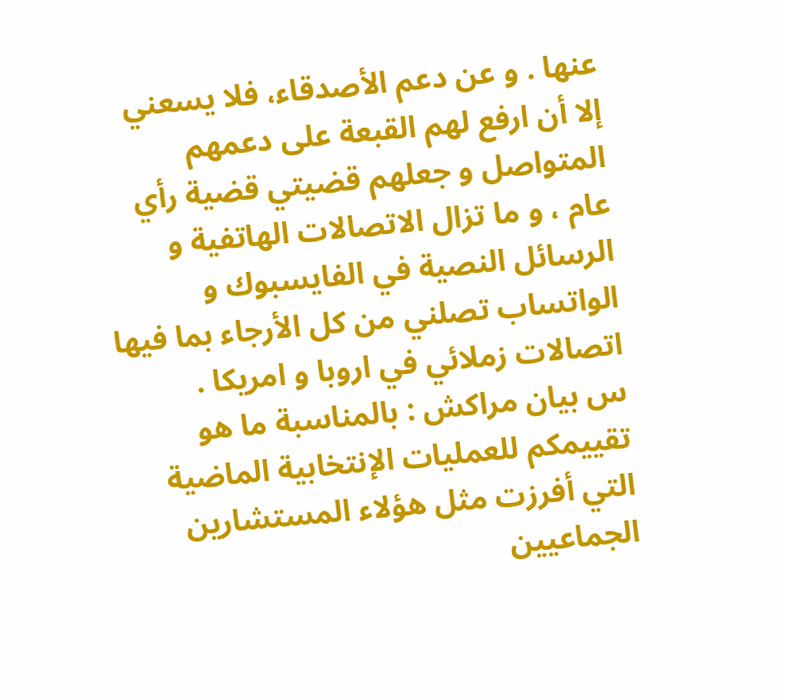عنها . و عن دعم الأصدقاء، فلا يسعني إلا أن ارفع لهم القبعة على دعمهم المتواصل و جعلهم قضيتي قضية رأي عام ، و ما تزال الاتصالات الهاتفية و الرسائل النصية في الفايسبوك و الواتساب تصلني من كل الأرجاء بما فيها اتصالات زملائي في اروبا و امريكا .
س بيان مراكش : بالمناسبة ما هو تقييمكم للعمليات الإنتخابية الماضية التي أفرزت مثل هؤلاء المستشارين الجماعيين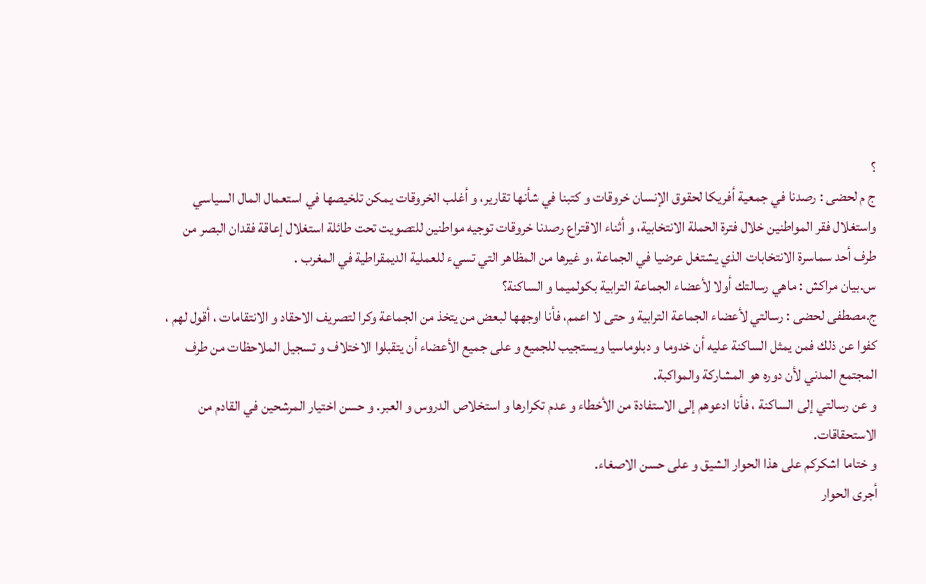؟
ج م لحضى : رصدنا في جمعية أفريكا لحقوق الإنسان خروقات و كتبنا في شأنها تقارير، و أغلب الخروقات يمكن تلخيصها في استعمال المال السياسي واستغلال فقر المواطنين خلال فترة الحملة الانتخابية، و أثناء الاقتراع رصدنا خروقات توجيه مواطنين للتصويت تحت طائلة استغلال إعاقة فقدان البصر من طرف أحد سماسرة الانتخابات الذي يشتغل عرضيا في الجماعة ،و غيرها من المظاهر التي تسيء للعملية الديمقراطية في المغرب .
س.بيان مراكش : ماهي رسالتك أولا لأعضاء الجماعة الترابية بكولميما و الساكنة؟
ج.مصطفى لحضى : رسالتي لأعضاء الجماعة الترابية و حتى لا اعمم، فأنا اوجهها لبعض من يتخذ من الجماعة وكرا لتصريف الاحقاد و الانتقامات ، أقول لهم ، كفوا عن ذلك فمن يمثل الساكنة عليه أن خدوما و دبلوماسيا ويستجيب للجميع و على جميع الأعضاء أن يتقبلوا الاختلاف و تسجيل الملاحظات من طرف المجتمع المدني لأن دوره هو المشاركة والمواكبة.
و عن رسالتي إلى الساكنة ، فأنا ادعوهم إلى الاستفادة من الأخطاء و عدم تكرارها و استخلاص الدروس و العبر. و حسن اختيار المرشحين في القادم من الاستحقاقات.
و ختاما اشكركم على هذا الحوار الشيق و على حسن الاصغاء.
أجرى الحوار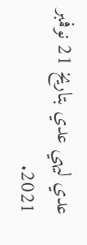عدي ليهي عدي بتاريخ 21 نوفمبر 2021.